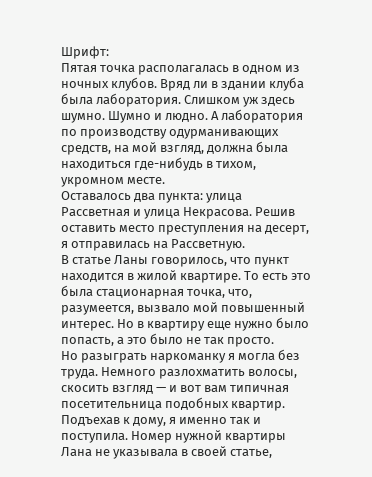Шрифт:
Пятая точка располагалась в одном из ночных клубов. Вряд ли в здании клуба была лаборатория. Слишком уж здесь шумно. Шумно и людно. А лаборатория по производству одурманивающих средств, на мой взгляд, должна была находиться где-нибудь в тихом, укромном месте.
Оставалось два пункта: улица Рассветная и улица Некрасова. Решив оставить место преступления на десерт, я отправилась на Рассветную.
В статье Ланы говорилось, что пункт находится в жилой квартире. То есть это была стационарная точка, что, разумеется, вызвало мой повышенный интерес. Но в квартиру еще нужно было попасть, а это было не так просто.
Но разыграть наркоманку я могла без труда. Немного разлохматить волосы, скосить взгляд — и вот вам типичная посетительница подобных квартир.
Подъехав к дому, я именно так и поступила. Номер нужной квартиры Лана не указывала в своей статье,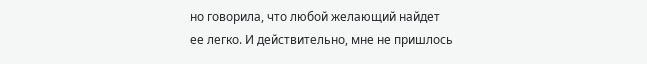но говорила, что любой желающий найдет ее легко. И действительно, мне не пришлось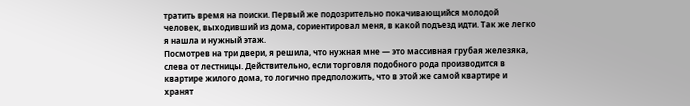тратить время на поиски. Первый же подозрительно покачивающийся молодой человек, выходивший из дома, сориентировал меня, в какой подъезд идти. Так же легко я нашла и нужный этаж.
Посмотрев на три двери, я решила, что нужная мне — это массивная грубая железяка, слева от лестницы. Действительно, если торговля подобного рода производится в квартире жилого дома, то логично предположить, что в этой же самой квартире и хранят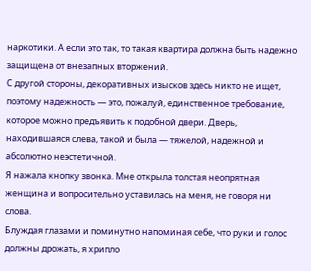наркотики. А если это так, то такая квартира должна быть надежно защищена от внезапных вторжений.
С другой стороны, декоративных изысков здесь никто не ищет, поэтому надежность — это, пожалуй, единственное требование, которое можно предъявить к подобной двери. Дверь, находившаяся слева, такой и была — тяжелой, надежной и абсолютно неэстетичной.
Я нажала кнопку звонка. Мне открыла толстая неопрятная женщина и вопросительно уставилась на меня, не говоря ни слова.
Блуждая глазами и поминутно напоминая себе, что руки и голос должны дрожать, я хрипло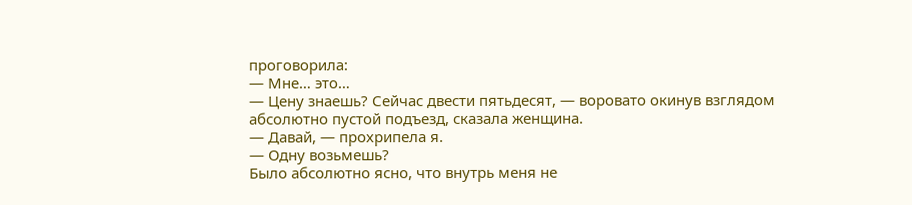проговорила:
— Мне… это…
— Цену знаешь? Сейчас двести пятьдесят, — воровато окинув взглядом абсолютно пустой подъезд, сказала женщина.
— Давай, — прохрипела я.
— Одну возьмешь?
Было абсолютно ясно, что внутрь меня не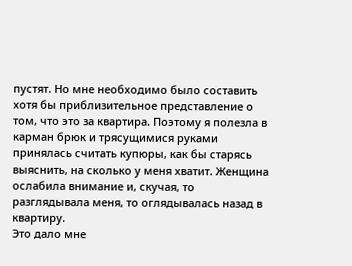пустят. Но мне необходимо было составить хотя бы приблизительное представление о том, что это за квартира. Поэтому я полезла в карман брюк и трясущимися руками принялась считать купюры, как бы старясь выяснить, на сколько у меня хватит. Женщина ослабила внимание и, скучая, то разглядывала меня, то оглядывалась назад в квартиру.
Это дало мне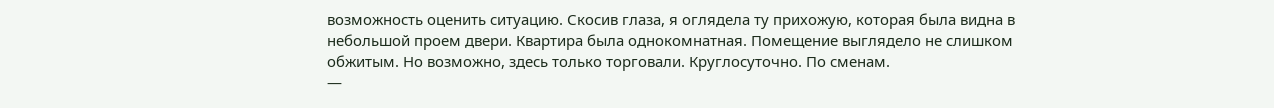возможность оценить ситуацию. Скосив глаза, я оглядела ту прихожую, которая была видна в небольшой проем двери. Квартира была однокомнатная. Помещение выглядело не слишком обжитым. Но возможно, здесь только торговали. Круглосуточно. По сменам.
—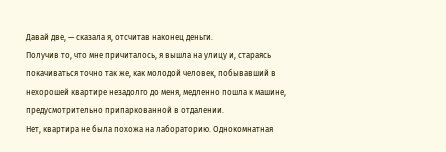Давай две, — сказала я, отсчитав наконец деньги.
Получив то, что мне причиталось, я вышла на улицу и, стараясь покачиваться точно так же, как молодой человек, побывавший в нехорошей квартире незадолго до меня, медленно пошла к машине, предусмотрительно припаркованной в отдалении.
Нет, квартира не была похожа на лабораторию. Однокомнатная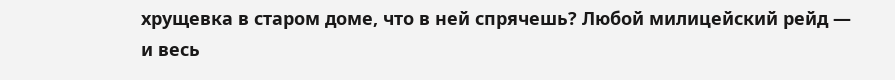хрущевка в старом доме, что в ней спрячешь? Любой милицейский рейд — и весь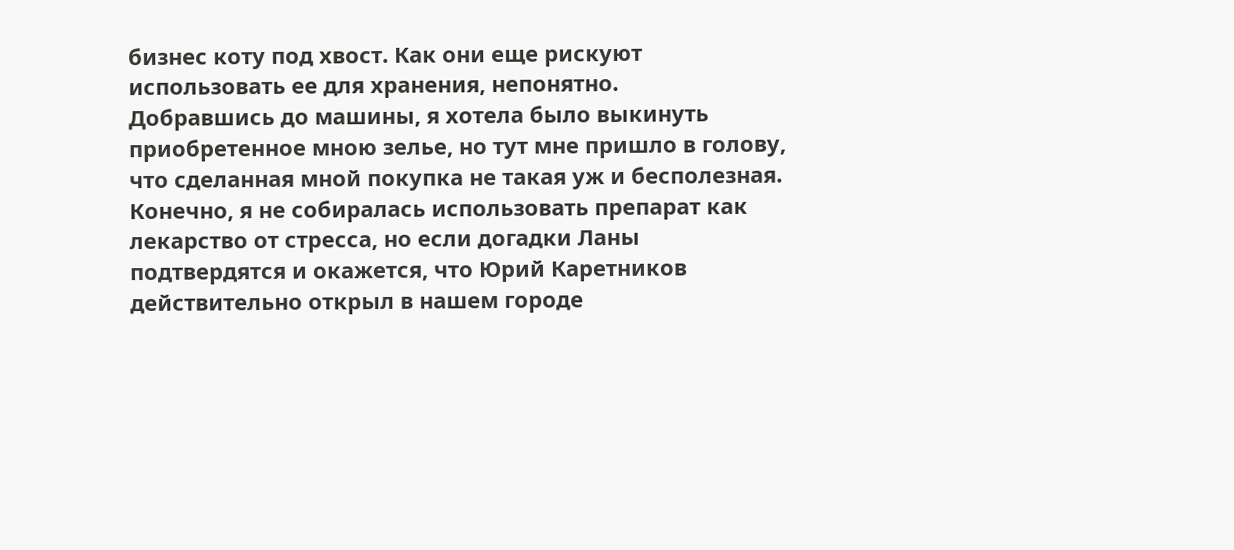бизнес коту под хвост. Как они еще рискуют использовать ее для хранения, непонятно.
Добравшись до машины, я хотела было выкинуть приобретенное мною зелье, но тут мне пришло в голову, что сделанная мной покупка не такая уж и бесполезная. Конечно, я не собиралась использовать препарат как лекарство от стресса, но если догадки Ланы подтвердятся и окажется, что Юрий Каретников действительно открыл в нашем городе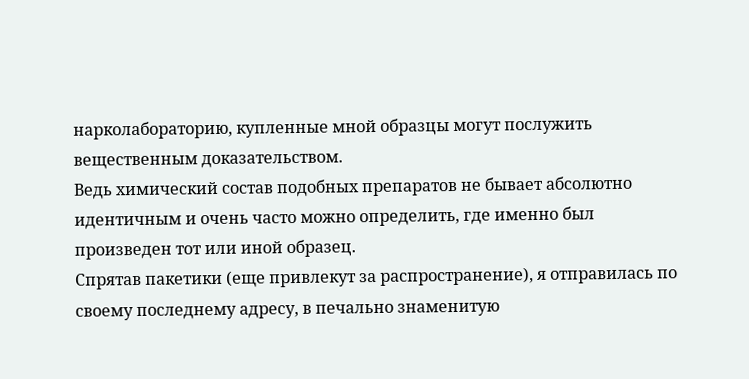нарколабораторию, купленные мной образцы могут послужить вещественным доказательством.
Ведь химический состав подобных препаратов не бывает абсолютно идентичным и очень часто можно определить, где именно был произведен тот или иной образец.
Спрятав пакетики (еще привлекут за распространение), я отправилась по своему последнему адресу, в печально знаменитую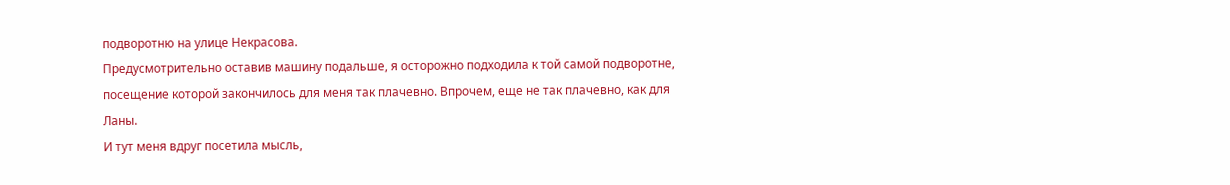подворотню на улице Некрасова.
Предусмотрительно оставив машину подальше, я осторожно подходила к той самой подворотне, посещение которой закончилось для меня так плачевно. Впрочем, еще не так плачевно, как для Ланы.
И тут меня вдруг посетила мысль,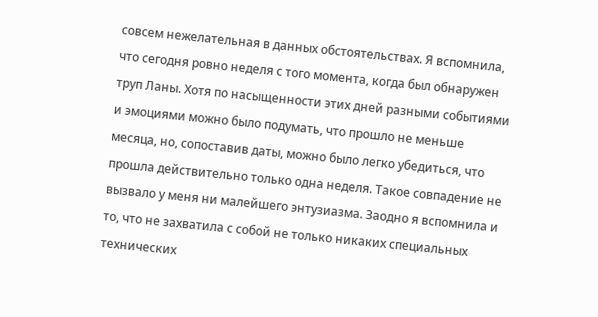совсем нежелательная в данных обстоятельствах. Я вспомнила, что сегодня ровно неделя с того момента, когда был обнаружен труп Ланы. Хотя по насыщенности этих дней разными событиями и эмоциями можно было подумать, что прошло не меньше месяца, но, сопоставив даты, можно было легко убедиться, что прошла действительно только одна неделя. Такое совпадение не вызвало у меня ни малейшего энтузиазма. Заодно я вспомнила и то, что не захватила с собой не только никаких специальных технических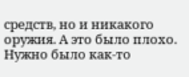средств, но и никакого оружия. А это было плохо. Нужно было как-то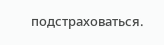подстраховаться.